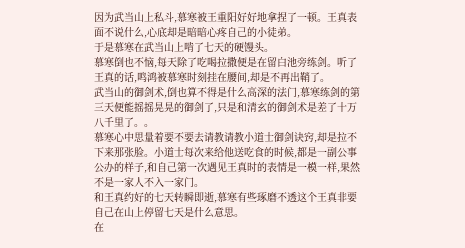因为武当山上私斗,慕寒被王重阳好好地拿捏了一顿。王真表面不说什么,心底却是暗暗心疼自己的小徒弟。
于是慕寒在武当山上啃了七天的硬馒头。
慕寒倒也不恼,每天除了吃喝拉撒便是在留白池旁练剑。听了王真的话,鸣鸿被慕寒时刻挂在腰间,却是不再出鞘了。
武当山的御剑术,倒也算不得是什么高深的法门,慕寒练剑的第三天便能摇摇晃晃的御剑了,只是和清玄的御剑术是差了十万八千里了。。
慕寒心中思量着要不要去请教请教小道士御剑诀窍,却是拉不下来那张脸。小道士每次来给他送吃食的时候,都是一副公事公办的样子,和自己第一次遇见王真时的表情是一模一样,果然不是一家人不入一家门。
和王真约好的七天转瞬即逝,慕寒有些琢磨不透这个王真非要自己在山上停留七天是什么意思。
在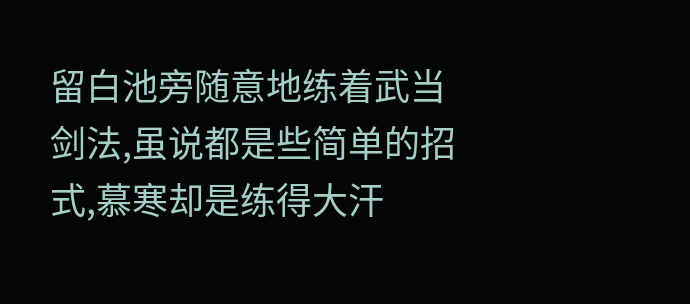留白池旁随意地练着武当剑法,虽说都是些简单的招式,慕寒却是练得大汗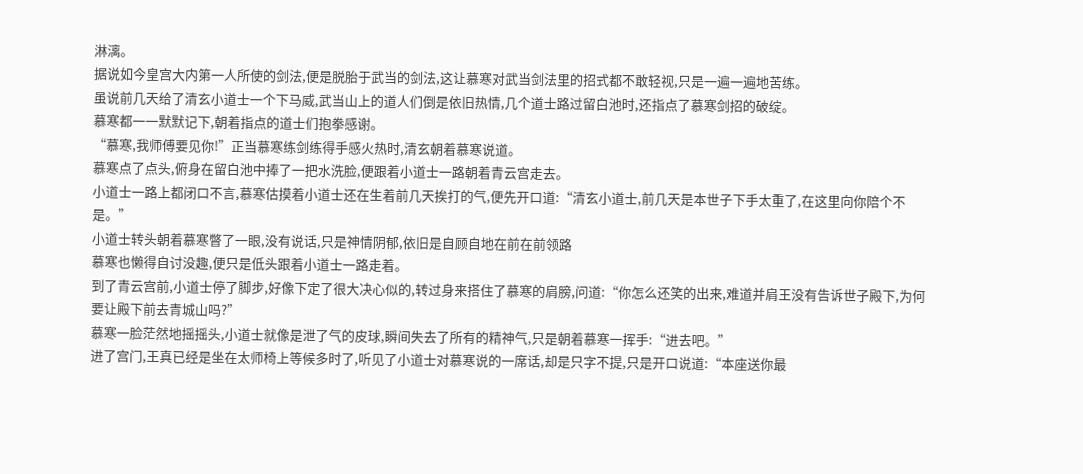淋漓。
据说如今皇宫大内第一人所使的剑法,便是脱胎于武当的剑法,这让慕寒对武当剑法里的招式都不敢轻视,只是一遍一遍地苦练。
虽说前几天给了清玄小道士一个下马威,武当山上的道人们倒是依旧热情,几个道士路过留白池时,还指点了慕寒剑招的破绽。
慕寒都一一默默记下,朝着指点的道士们抱拳感谢。
“慕寒,我师傅要见你!”正当慕寒练剑练得手感火热时,清玄朝着慕寒说道。
慕寒点了点头,俯身在留白池中捧了一把水洗脸,便跟着小道士一路朝着青云宫走去。
小道士一路上都闭口不言,慕寒估摸着小道士还在生着前几天挨打的气,便先开口道:“清玄小道士,前几天是本世子下手太重了,在这里向你陪个不是。”
小道士转头朝着慕寒瞥了一眼,没有说话,只是神情阴郁,依旧是自顾自地在前在前领路
慕寒也懒得自讨没趣,便只是低头跟着小道士一路走着。
到了青云宫前,小道士停了脚步,好像下定了很大决心似的,转过身来搭住了慕寒的肩膀,问道:“你怎么还笑的出来,难道并肩王没有告诉世子殿下,为何要让殿下前去青城山吗?”
慕寒一脸茫然地摇摇头,小道士就像是泄了气的皮球,瞬间失去了所有的精神气,只是朝着慕寒一挥手:“进去吧。”
进了宫门,王真已经是坐在太师椅上等候多时了,听见了小道士对慕寒说的一席话,却是只字不提,只是开口说道:“本座送你最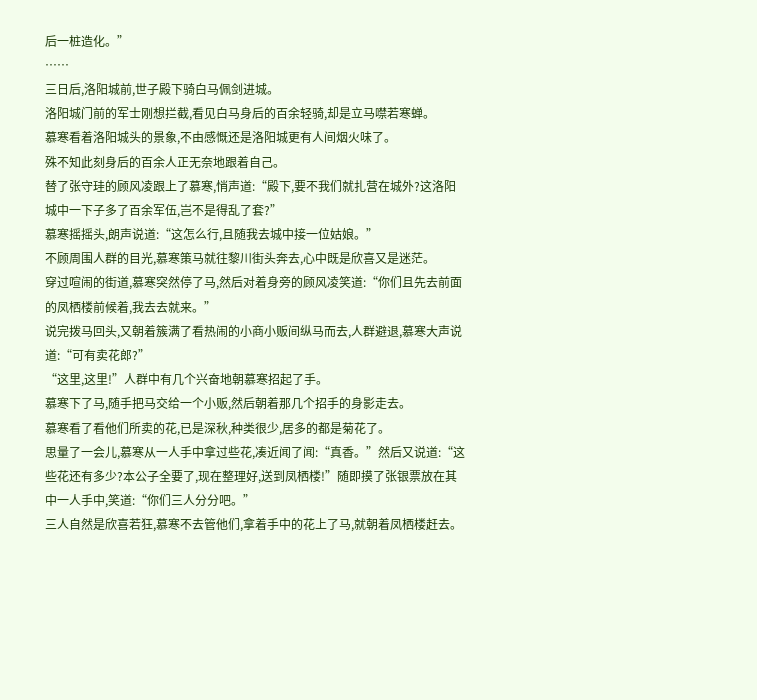后一桩造化。”
……
三日后,洛阳城前,世子殿下骑白马佩剑进城。
洛阳城门前的军士刚想拦截,看见白马身后的百余轻骑,却是立马噤若寒蝉。
慕寒看着洛阳城头的景象,不由感慨还是洛阳城更有人间烟火味了。
殊不知此刻身后的百余人正无奈地跟着自己。
替了张守珪的顾风凌跟上了慕寒,悄声道:“殿下,要不我们就扎营在城外?这洛阳城中一下子多了百余军伍,岂不是得乱了套?”
慕寒摇摇头,朗声说道:“这怎么行,且随我去城中接一位姑娘。”
不顾周围人群的目光,慕寒策马就往黎川街头奔去,心中既是欣喜又是迷茫。
穿过喧闹的街道,慕寒突然停了马,然后对着身旁的顾风凌笑道:“你们且先去前面的凤栖楼前候着,我去去就来。”
说完拨马回头,又朝着簇满了看热闹的小商小贩间纵马而去,人群避退,慕寒大声说道:“可有卖花郎?”
“这里,这里!”人群中有几个兴奋地朝慕寒招起了手。
慕寒下了马,随手把马交给一个小贩,然后朝着那几个招手的身影走去。
慕寒看了看他们所卖的花,已是深秋,种类很少,居多的都是菊花了。
思量了一会儿,慕寒从一人手中拿过些花,凑近闻了闻:“真香。”然后又说道:“这些花还有多少?本公子全要了,现在整理好,送到凤栖楼!”随即摸了张银票放在其中一人手中,笑道:“你们三人分分吧。”
三人自然是欣喜若狂,慕寒不去管他们,拿着手中的花上了马,就朝着凤栖楼赶去。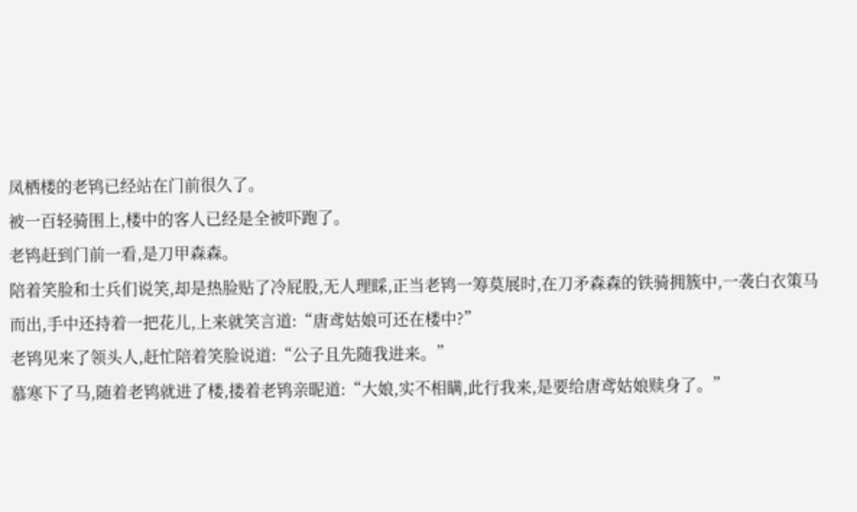凤栖楼的老鸨已经站在门前很久了。
被一百轻骑围上,楼中的客人已经是全被吓跑了。
老鸨赶到门前一看,是刀甲森森。
陪着笑脸和士兵们说笑,却是热脸贴了冷屁股,无人理睬,正当老鸨一筹莫展时,在刀矛森森的铁骑拥簇中,一袭白衣策马而出,手中还持着一把花儿,上来就笑言道:“唐鸢姑娘可还在楼中?”
老鸨见来了领头人,赶忙陪着笑脸说道:“公子且先随我进来。”
慕寒下了马,随着老鸨就进了楼,搂着老鸨亲昵道:“大娘,实不相瞒,此行我来,是要给唐鸢姑娘赎身了。”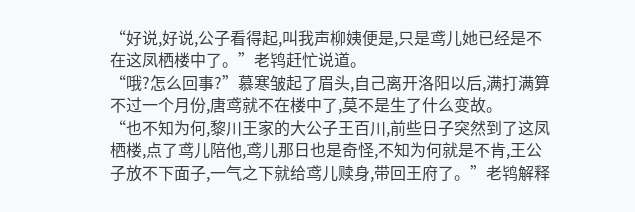“好说,好说,公子看得起,叫我声柳姨便是,只是鸢儿她已经是不在这凤栖楼中了。”老鸨赶忙说道。
“哦?怎么回事?”慕寒皱起了眉头,自己离开洛阳以后,满打满算不过一个月份,唐鸢就不在楼中了,莫不是生了什么变故。
“也不知为何,黎川王家的大公子王百川,前些日子突然到了这凤栖楼,点了鸢儿陪他,鸢儿那日也是奇怪,不知为何就是不肯,王公子放不下面子,一气之下就给鸢儿赎身,带回王府了。”老鸨解释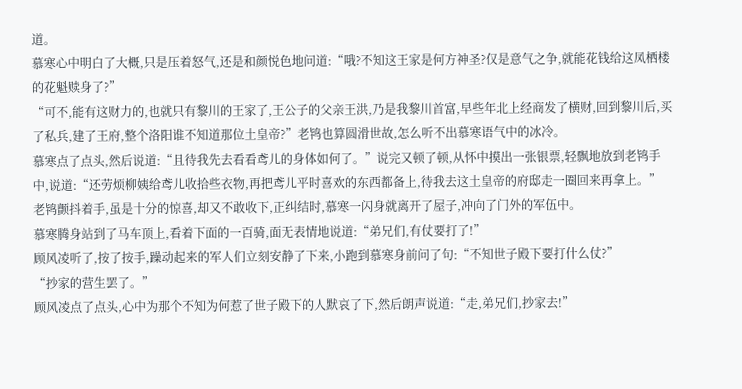道。
慕寒心中明白了大概,只是压着怒气,还是和颜悦色地问道:“哦?不知这王家是何方神圣?仅是意气之争,就能花钱给这凤栖楼的花魁赎身了?”
“可不,能有这财力的,也就只有黎川的王家了,王公子的父亲王洪,乃是我黎川首富,早些年北上经商发了横财,回到黎川后,买了私兵,建了王府,整个洛阳谁不知道那位土皇帝?”老鸨也算圆滑世故,怎么听不出慕寒语气中的冰冷。
慕寒点了点头,然后说道:“且待我先去看看鸢儿的身体如何了。”说完又顿了顿,从怀中摸出一张银票,轻飘地放到老鸨手中,说道:“还劳烦柳姨给鸢儿收拾些衣物,再把鸢儿平时喜欢的东西都备上,待我去这土皇帝的府邸走一圈回来再拿上。”
老鸨颤抖着手,虽是十分的惊喜,却又不敢收下,正纠结时,慕寒一闪身就离开了屋子,冲向了门外的军伍中。
慕寒腾身站到了马车顶上,看着下面的一百骑,面无表情地说道:“弟兄们,有仗要打了!”
顾风凌听了,按了按手,躁动起来的军人们立刻安静了下来,小跑到慕寒身前问了句:“不知世子殿下要打什么仗?”
“抄家的营生罢了。”
顾风凌点了点头,心中为那个不知为何惹了世子殿下的人默哀了下,然后朗声说道:“走,弟兄们,抄家去!”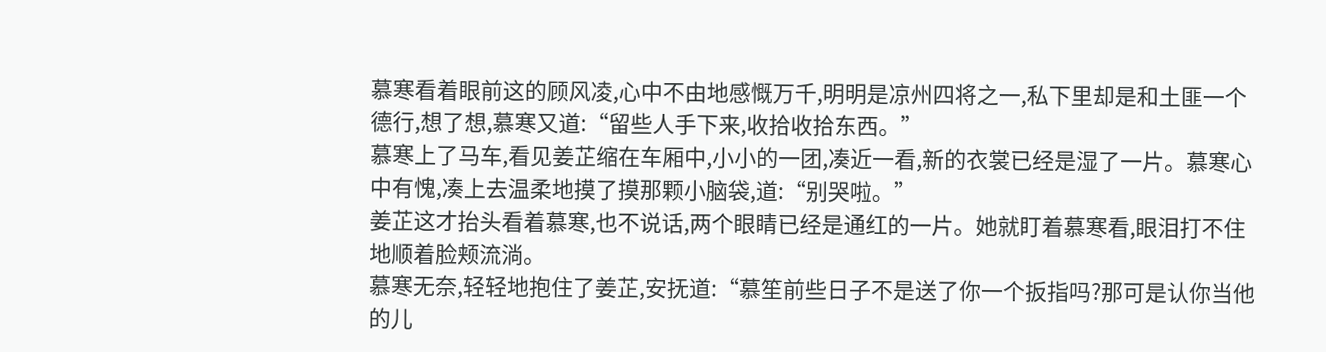慕寒看着眼前这的顾风凌,心中不由地感慨万千,明明是凉州四将之一,私下里却是和土匪一个德行,想了想,慕寒又道:“留些人手下来,收拾收拾东西。”
慕寒上了马车,看见姜芷缩在车厢中,小小的一团,凑近一看,新的衣裳已经是湿了一片。慕寒心中有愧,凑上去温柔地摸了摸那颗小脑袋,道:“别哭啦。”
姜芷这才抬头看着慕寒,也不说话,两个眼睛已经是通红的一片。她就盯着慕寒看,眼泪打不住地顺着脸颊流淌。
慕寒无奈,轻轻地抱住了姜芷,安抚道:“慕笙前些日子不是送了你一个扳指吗?那可是认你当他的儿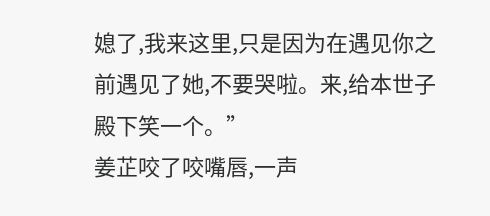媳了,我来这里,只是因为在遇见你之前遇见了她,不要哭啦。来,给本世子殿下笑一个。”
姜芷咬了咬嘴唇,一声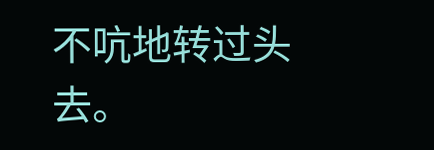不吭地转过头去。